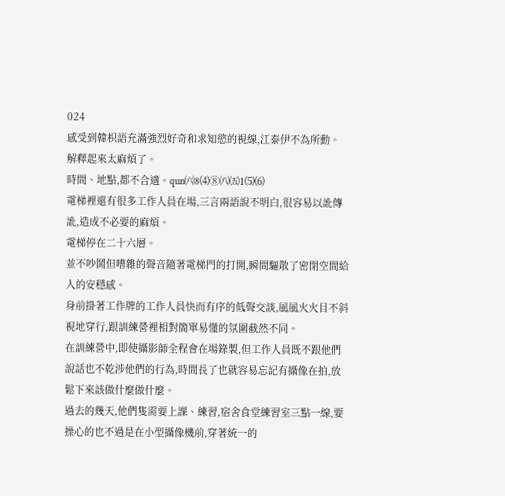024
感受到韓枳語充滿強烈好奇和求知慾的視線,江泰伊不為所動。
解釋起來太麻煩了。
時間、地點,都不合適。qun㈥8⑷⑧㈧㈤1⑸⑹
電梯裡還有很多工作人員在場,三言兩語說不明白,很容易以訛傳訛,造成不必要的麻煩。
電梯停在二十六層。
並不吵鬨但嘈雜的聲音隨著電梯門的打開,瞬間驅散了密閉空間給人的安穩感。
身前掛著工作牌的工作人員快而有序的低聲交談,風風火火目不斜視地穿行,跟訓練營裡相對簡單易懂的氛圍截然不同。
在訓練營中,即使攝影師全程會在場錄製,但工作人員既不跟他們說話也不乾涉他們的行為,時間長了也就容易忘記有攝像在拍,放鬆下來該做什麼做什麼。
過去的幾天,他們隻需要上課、練習,宿舍食堂練習室三點一線,要操心的也不過是在小型攝像機前,穿著統一的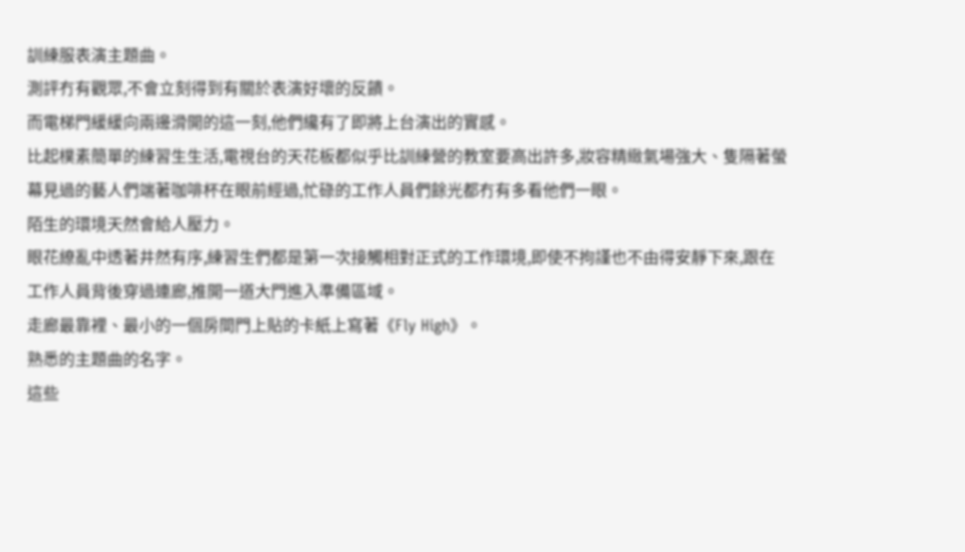訓練服表演主題曲。
測評冇有觀眾,不會立刻得到有關於表演好壞的反饋。
而電梯門緩緩向兩邊滑開的這一刻,他們纔有了即將上台演出的實感。
比起樸素簡單的練習生生活,電視台的天花板都似乎比訓練營的教室要高出許多,妝容精緻氣場強大、隻隔著螢幕見過的藝人們端著咖啡杯在眼前經過,忙碌的工作人員們餘光都冇有多看他們一眼。
陌生的環境天然會給人壓力。
眼花繚亂中透著井然有序,練習生們都是第一次接觸相對正式的工作環境,即使不拘謹也不由得安靜下來,跟在工作人員背後穿過連廊,推開一道大門進入準備區域。
走廊最靠裡、最小的一個房間門上貼的卡紙上寫著《Fly High》。
熟悉的主題曲的名字。
這些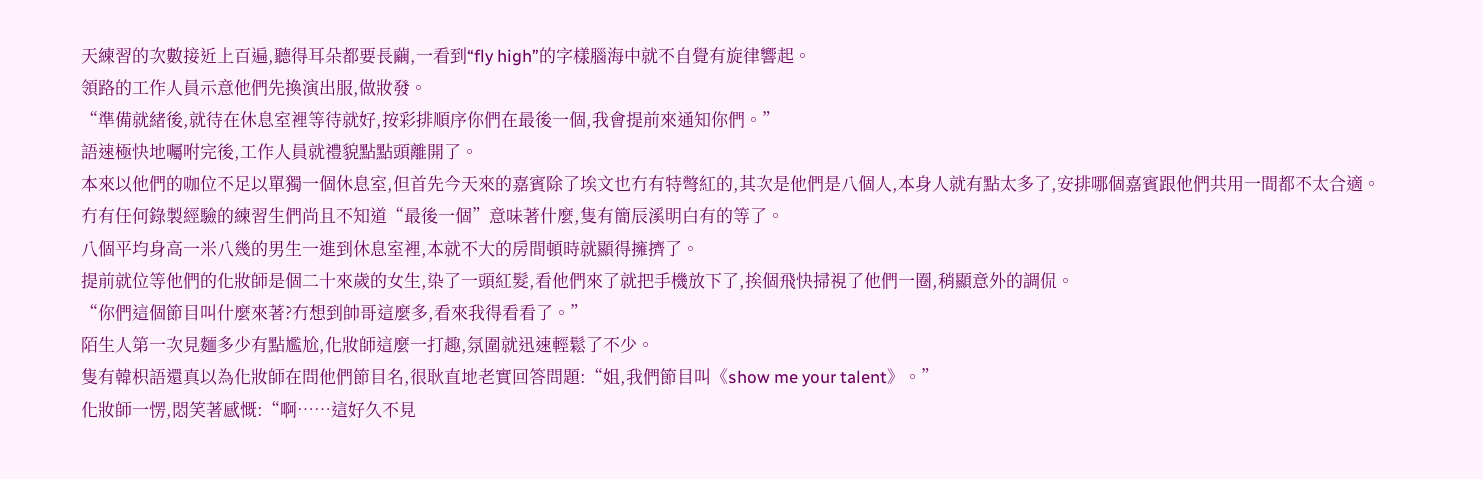天練習的次數接近上百遍,聽得耳朵都要長繭,一看到“fly high”的字樣腦海中就不自覺有旋律響起。
領路的工作人員示意他們先換演出服,做妝發。
“準備就緒後,就待在休息室裡等待就好,按彩排順序你們在最後一個,我會提前來通知你們。”
語速極快地囑咐完後,工作人員就禮貌點點頭離開了。
本來以他們的咖位不足以單獨一個休息室,但首先今天來的嘉賓除了埃文也冇有特彆紅的,其次是他們是八個人,本身人就有點太多了,安排哪個嘉賓跟他們共用一間都不太合適。
冇有任何錄製經驗的練習生們尚且不知道“最後一個”意味著什麼,隻有簡辰溪明白有的等了。
八個平均身高一米八幾的男生一進到休息室裡,本就不大的房間頓時就顯得擁擠了。
提前就位等他們的化妝師是個二十來歲的女生,染了一頭紅髮,看他們來了就把手機放下了,挨個飛快掃視了他們一圈,稍顯意外的調侃。
“你們這個節目叫什麼來著?冇想到帥哥這麼多,看來我得看看了。”
陌生人第一次見麵多少有點尷尬,化妝師這麼一打趣,氛圍就迅速輕鬆了不少。
隻有韓枳語還真以為化妝師在問他們節目名,很耿直地老實回答問題:“姐,我們節目叫《show me your talent》。”
化妝師一愣,悶笑著感慨:“啊……這好久不見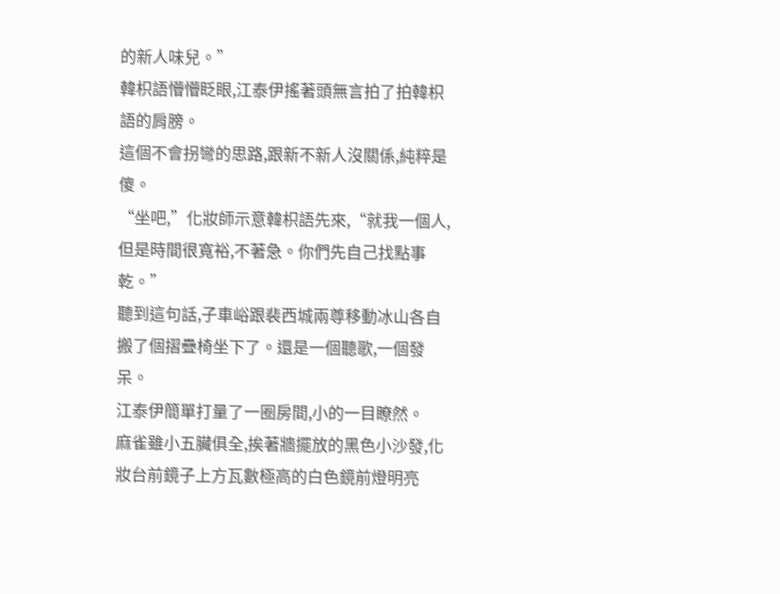的新人味兒。”
韓枳語懵懵眨眼,江泰伊搖著頭無言拍了拍韓枳語的肩膀。
這個不會拐彎的思路,跟新不新人沒關係,純粹是傻。
“坐吧,”化妝師示意韓枳語先來,“就我一個人,但是時間很寬裕,不著急。你們先自己找點事乾。”
聽到這句話,子車峪跟裴西城兩尊移動冰山各自搬了個摺疊椅坐下了。還是一個聽歌,一個發呆。
江泰伊簡單打量了一圈房間,小的一目瞭然。
麻雀雖小五臟俱全,挨著牆擺放的黑色小沙發,化妝台前鏡子上方瓦數極高的白色鏡前燈明亮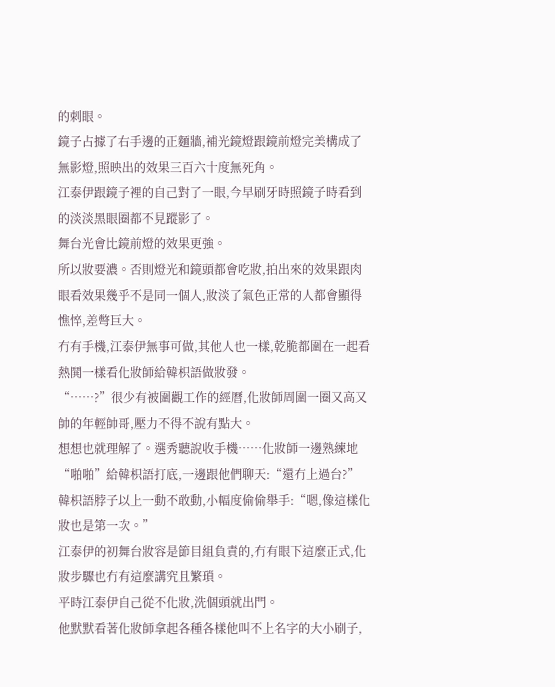的刺眼。
鏡子占據了右手邊的正麵牆,補光鏡燈跟鏡前燈完美構成了無影燈,照映出的效果三百六十度無死角。
江泰伊跟鏡子裡的自己對了一眼,今早刷牙時照鏡子時看到的淡淡黑眼圈都不見蹤影了。
舞台光會比鏡前燈的效果更強。
所以妝要濃。否則燈光和鏡頭都會吃妝,拍出來的效果跟肉眼看效果幾乎不是同一個人,妝淡了氣色正常的人都會顯得憔悴,差彆巨大。
冇有手機,江泰伊無事可做,其他人也一樣,乾脆都圍在一起看熱鬨一樣看化妝師給韓枳語做妝發。
“……?”很少有被圍觀工作的經曆,化妝師周圍一圈又高又帥的年輕帥哥,壓力不得不說有點大。
想想也就理解了。選秀聽說收手機……化妝師一邊熟練地“啪啪”給韓枳語打底,一邊跟他們聊天:“還冇上過台?”
韓枳語脖子以上一動不敢動,小幅度偷偷舉手:“嗯,像這樣化妝也是第一次。”
江泰伊的初舞台妝容是節目組負責的,冇有眼下這麼正式,化妝步驟也冇有這麼講究且繁瑣。
平時江泰伊自己從不化妝,洗個頭就出門。
他默默看著化妝師拿起各種各樣他叫不上名字的大小刷子,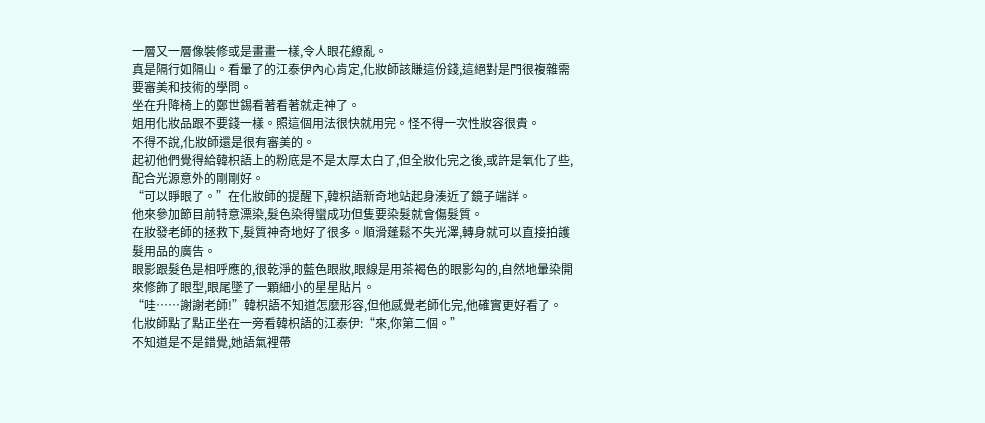一層又一層像裝修或是畫畫一樣,令人眼花繚亂。
真是隔行如隔山。看暈了的江泰伊內心肯定,化妝師該賺這份錢,這絕對是門很複雜需要審美和技術的學問。
坐在升降椅上的鄭世錫看著看著就走神了。
姐用化妝品跟不要錢一樣。照這個用法很快就用完。怪不得一次性妝容很貴。
不得不說,化妝師還是很有審美的。
起初他們覺得給韓枳語上的粉底是不是太厚太白了,但全妝化完之後,或許是氧化了些,配合光源意外的剛剛好。
“可以睜眼了。”在化妝師的提醒下,韓枳語新奇地站起身湊近了鏡子端詳。
他來參加節目前特意漂染,髮色染得蠻成功但隻要染髮就會傷髮質。
在妝發老師的拯救下,髮質神奇地好了很多。順滑蓬鬆不失光澤,轉身就可以直接拍護髮用品的廣告。
眼影跟髮色是相呼應的,很乾淨的藍色眼妝,眼線是用茶褐色的眼影勾的,自然地暈染開來修飾了眼型,眼尾墜了一顆細小的星星貼片。
“哇……謝謝老師!”韓枳語不知道怎麼形容,但他感覺老師化完,他確實更好看了。
化妝師點了點正坐在一旁看韓枳語的江泰伊:“來,你第二個。”
不知道是不是錯覺,她語氣裡帶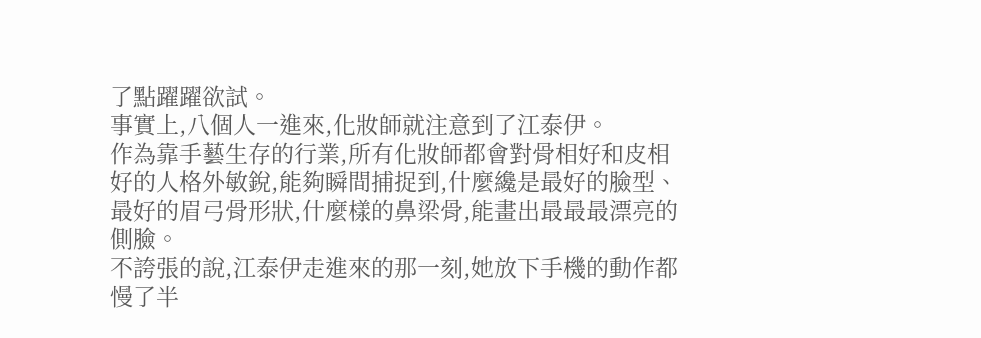了點躍躍欲試。
事實上,八個人一進來,化妝師就注意到了江泰伊。
作為靠手藝生存的行業,所有化妝師都會對骨相好和皮相好的人格外敏銳,能夠瞬間捕捉到,什麼纔是最好的臉型、最好的眉弓骨形狀,什麼樣的鼻梁骨,能畫出最最最漂亮的側臉。
不誇張的說,江泰伊走進來的那一刻,她放下手機的動作都慢了半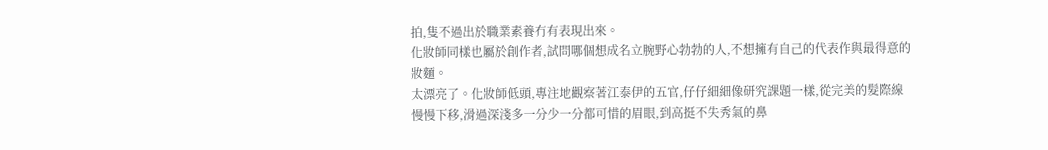拍,隻不過出於職業素養冇有表現出來。
化妝師同樣也屬於創作者,試問哪個想成名立腕野心勃勃的人,不想擁有自己的代表作與最得意的妝麵。
太漂亮了。化妝師低頭,專注地觀察著江泰伊的五官,仔仔細細像研究課題一樣,從完美的髮際線慢慢下移,滑過深淺多一分少一分都可惜的眉眼,到高挺不失秀氣的鼻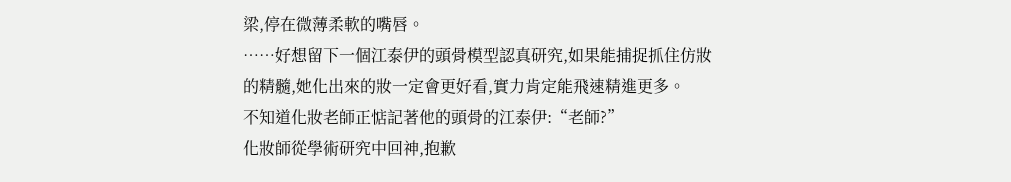梁,停在微薄柔軟的嘴唇。
……好想留下一個江泰伊的頭骨模型認真研究,如果能捕捉抓住仿妝的精髓,她化出來的妝一定會更好看,實力肯定能飛速精進更多。
不知道化妝老師正惦記著他的頭骨的江泰伊:“老師?”
化妝師從學術研究中回神,抱歉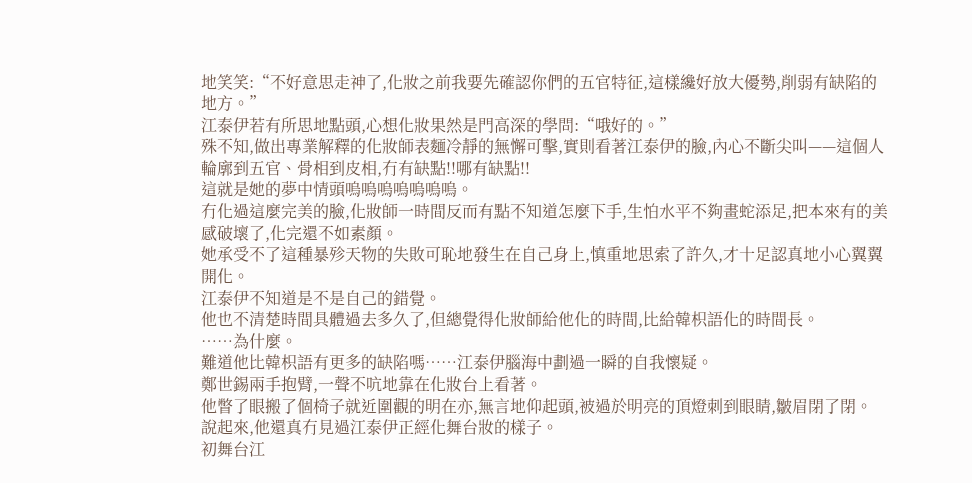地笑笑:“不好意思走神了,化妝之前我要先確認你們的五官特征,這樣纔好放大優勢,削弱有缺陷的地方。”
江泰伊若有所思地點頭,心想化妝果然是門高深的學問:“哦好的。”
殊不知,做出專業解釋的化妝師表麵冷靜的無懈可擊,實則看著江泰伊的臉,內心不斷尖叫——這個人輪廓到五官、骨相到皮相,冇有缺點!!哪有缺點!!
這就是她的夢中情頭嗚嗚嗚嗚嗚嗚嗚。
冇化過這麼完美的臉,化妝師一時間反而有點不知道怎麼下手,生怕水平不夠畫蛇添足,把本來有的美感破壞了,化完還不如素顏。
她承受不了這種暴殄天物的失敗可恥地發生在自己身上,慎重地思索了許久,才十足認真地小心翼翼開化。
江泰伊不知道是不是自己的錯覺。
他也不清楚時間具體過去多久了,但總覺得化妝師給他化的時間,比給韓枳語化的時間長。
……為什麼。
難道他比韓枳語有更多的缺陷嗎……江泰伊腦海中劃過一瞬的自我懷疑。
鄭世錫兩手抱臂,一聲不吭地靠在化妝台上看著。
他瞥了眼搬了個椅子就近圍觀的明在亦,無言地仰起頭,被過於明亮的頂燈刺到眼睛,皺眉閉了閉。
說起來,他還真冇見過江泰伊正經化舞台妝的樣子。
初舞台江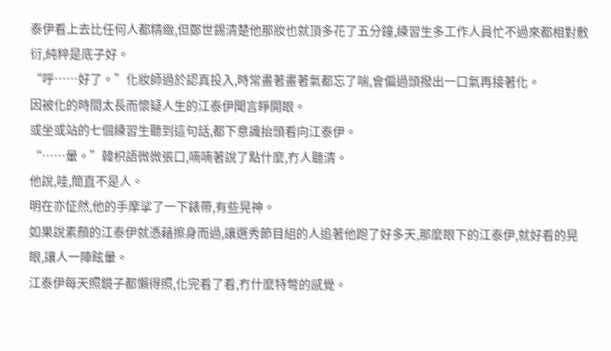泰伊看上去比任何人都精緻,但鄭世錫清楚他那妝也就頂多花了五分鐘,練習生多工作人員忙不過來都相對敷衍,純粹是底子好。
“呼……好了。”化妝師過於認真投入,時常畫著畫著氣都忘了喘,會偏過頭撥出一口氣再接著化。
因被化的時間太長而懷疑人生的江泰伊聞言睜開眼。
或坐或站的七個練習生聽到這句話,都下意識抬頭看向江泰伊。
“……暈。”韓枳語微微張口,喃喃著說了點什麼,冇人聽清。
他說,哇,簡直不是人。
明在亦怔然,他的手摩挲了一下錶帶,有些晃神。
如果說素顏的江泰伊就憑藉擦身而過,讓選秀節目組的人追著他跑了好多天,那麼眼下的江泰伊,就好看的晃眼,讓人一陣眩暈。
江泰伊每天照鏡子都懶得照,化完看了看,冇什麼特彆的感覺。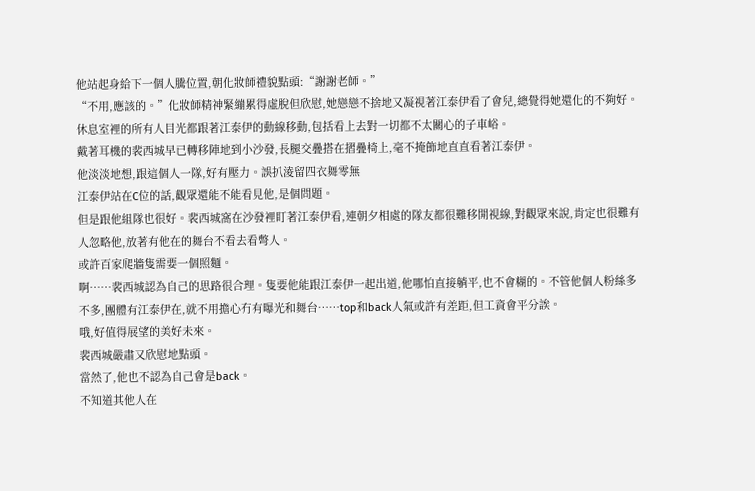他站起身給下一個人騰位置,朝化妝師禮貌點頭:“謝謝老師。”
“不用,應該的。”化妝師精神緊繃累得虛脫但欣慰,她戀戀不捨地又凝視著江泰伊看了會兒,總覺得她還化的不夠好。
休息室裡的所有人目光都跟著江泰伊的動線移動,包括看上去對一切都不太關心的子車峪。
戴著耳機的裴西城早已轉移陣地到小沙發,長腿交疊搭在摺疊椅上,毫不掩飾地直直看著江泰伊。
他淡淡地想,跟這個人一隊,好有壓力。誤扒淩留四衣舞零無
江泰伊站在C位的話,觀眾還能不能看見他,是個問題。
但是跟他組隊也很好。裴西城窩在沙發裡盯著江泰伊看,連朝夕相處的隊友都很難移開視線,對觀眾來說,肯定也很難有人忽略他,放著有他在的舞台不看去看彆人。
或許百家爬牆隻需要一個照麵。
啊……裴西城認為自己的思路很合理。隻要他能跟江泰伊一起出道,他哪怕直接躺平,也不會糊的。不管他個人粉絲多不多,團體有江泰伊在,就不用擔心冇有曝光和舞台……top和back人氣或許有差距,但工資會平分誒。
哦,好值得展望的美好未來。
裴西城嚴肅又欣慰地點頭。
當然了,他也不認為自己會是back。
不知道其他人在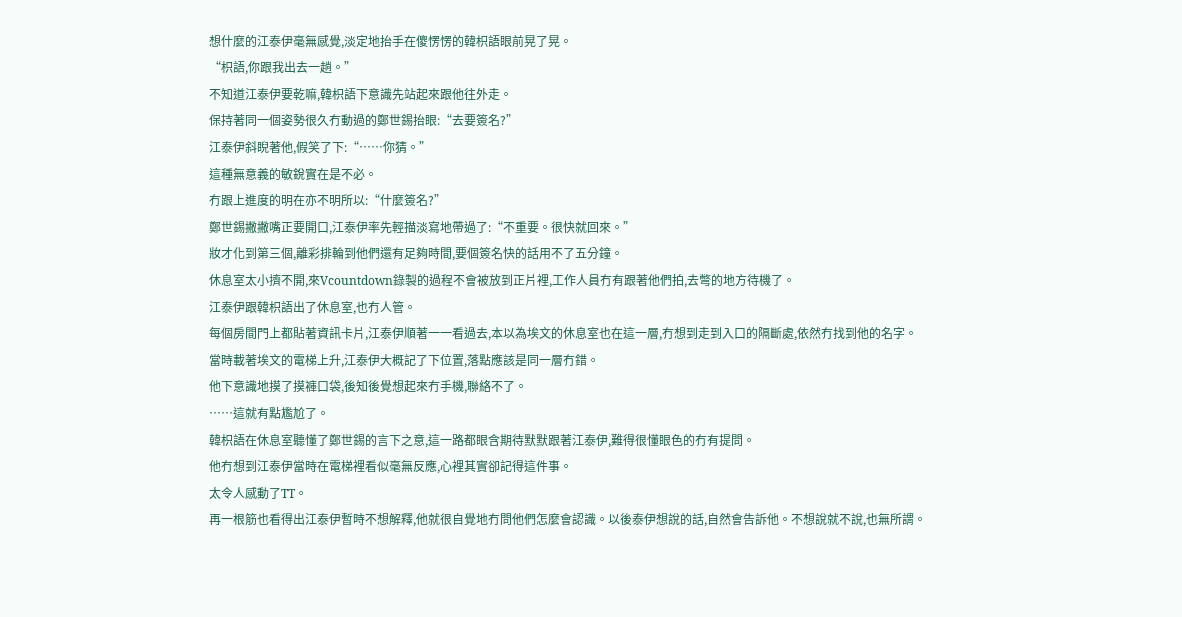想什麼的江泰伊毫無感覺,淡定地抬手在傻愣愣的韓枳語眼前晃了晃。
“枳語,你跟我出去一趟。”
不知道江泰伊要乾嘛,韓枳語下意識先站起來跟他往外走。
保持著同一個姿勢很久冇動過的鄭世錫抬眼:“去要簽名?”
江泰伊斜睨著他,假笑了下:“……你猜。”
這種無意義的敏銳實在是不必。
冇跟上進度的明在亦不明所以:“什麼簽名?”
鄭世錫撇撇嘴正要開口,江泰伊率先輕描淡寫地帶過了:“不重要。很快就回來。”
妝才化到第三個,離彩排輪到他們還有足夠時間,要個簽名快的話用不了五分鐘。
休息室太小擠不開,來Vcountdown錄製的過程不會被放到正片裡,工作人員冇有跟著他們拍,去彆的地方待機了。
江泰伊跟韓枳語出了休息室,也冇人管。
每個房間門上都貼著資訊卡片,江泰伊順著一一看過去,本以為埃文的休息室也在這一層,冇想到走到入口的隔斷處,依然冇找到他的名字。
當時載著埃文的電梯上升,江泰伊大概記了下位置,落點應該是同一層冇錯。
他下意識地摸了摸褲口袋,後知後覺想起來冇手機,聯絡不了。
……這就有點尷尬了。
韓枳語在休息室聽懂了鄭世錫的言下之意,這一路都眼含期待默默跟著江泰伊,難得很懂眼色的冇有提問。
他冇想到江泰伊當時在電梯裡看似毫無反應,心裡其實卻記得這件事。
太令人感動了TT。
再一根筋也看得出江泰伊暫時不想解釋,他就很自覺地冇問他們怎麼會認識。以後泰伊想說的話,自然會告訴他。不想說就不說,也無所謂。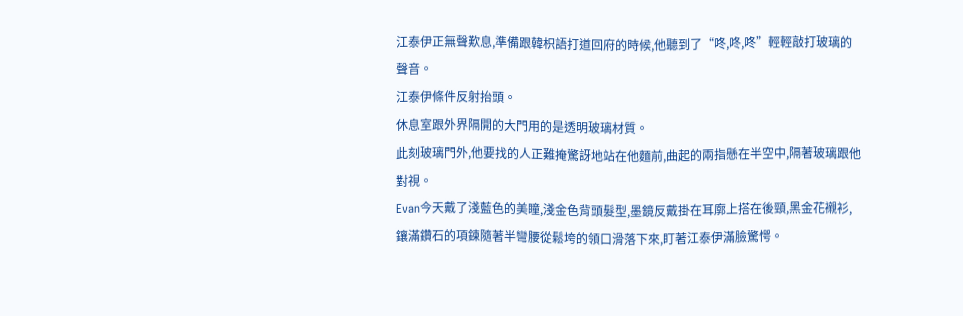江泰伊正無聲歎息,準備跟韓枳語打道回府的時候,他聽到了“咚,咚,咚”輕輕敲打玻璃的聲音。
江泰伊條件反射抬頭。
休息室跟外界隔開的大門用的是透明玻璃材質。
此刻玻璃門外,他要找的人正難掩驚訝地站在他麵前,曲起的兩指懸在半空中,隔著玻璃跟他對視。
Evan今天戴了淺藍色的美瞳,淺金色背頭髮型,墨鏡反戴掛在耳廓上搭在後頸,黑金花襯衫,鑲滿鑽石的項鍊隨著半彎腰從鬆垮的領口滑落下來,盯著江泰伊滿臉驚愕。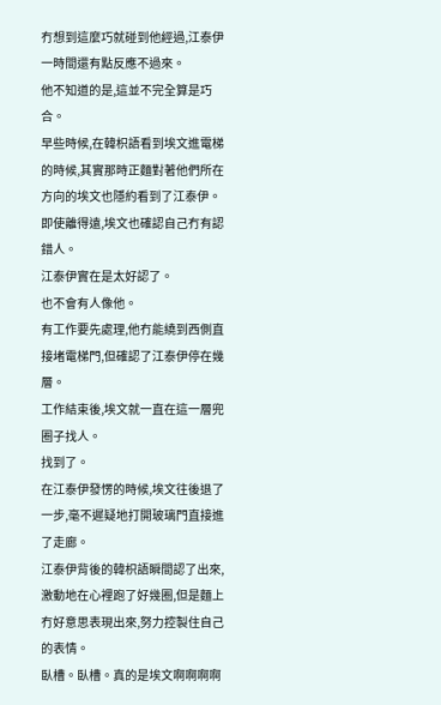冇想到這麼巧就碰到他經過,江泰伊一時間還有點反應不過來。
他不知道的是,這並不完全算是巧合。
早些時候,在韓枳語看到埃文進電梯的時候,其實那時正麵對著他們所在方向的埃文也隱約看到了江泰伊。
即使離得遠,埃文也確認自己冇有認錯人。
江泰伊實在是太好認了。
也不會有人像他。
有工作要先處理,他冇能繞到西側直接堵電梯門,但確認了江泰伊停在幾層。
工作結束後,埃文就一直在這一層兜圈子找人。
找到了。
在江泰伊發愣的時候,埃文往後退了一步,毫不遲疑地打開玻璃門直接進了走廊。
江泰伊背後的韓枳語瞬間認了出來,激動地在心裡跑了好幾圈,但是麵上冇好意思表現出來,努力控製住自己的表情。
臥槽。臥槽。真的是埃文啊啊啊啊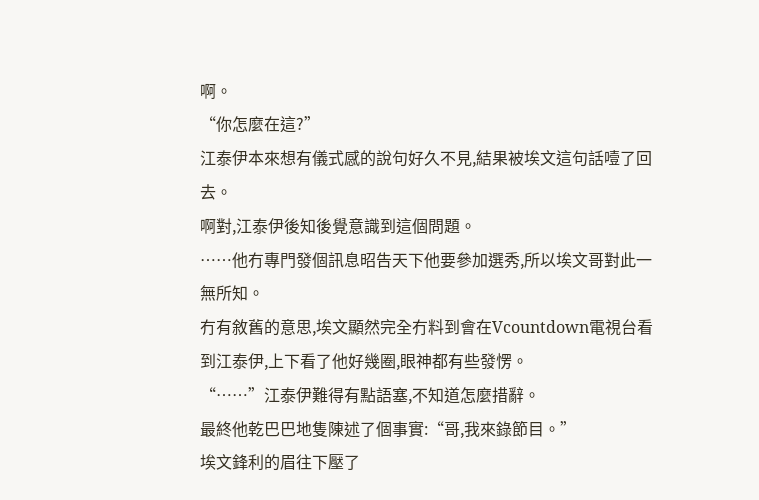啊。
“你怎麼在這?”
江泰伊本來想有儀式感的說句好久不見,結果被埃文這句話噎了回去。
啊對,江泰伊後知後覺意識到這個問題。
……他冇專門發個訊息昭告天下他要參加選秀,所以埃文哥對此一無所知。
冇有敘舊的意思,埃文顯然完全冇料到會在Vcountdown電視台看到江泰伊,上下看了他好幾圈,眼神都有些發愣。
“……”江泰伊難得有點語塞,不知道怎麼措辭。
最終他乾巴巴地隻陳述了個事實:“哥,我來錄節目。”
埃文鋒利的眉往下壓了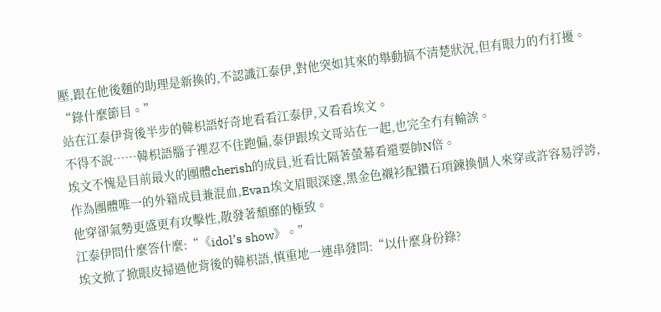壓,跟在他後麵的助理是新換的,不認識江泰伊,對他突如其來的舉動搞不清楚狀況,但有眼力的冇打擾。
“錄什麼節目。”
站在江泰伊背後半步的韓枳語好奇地看看江泰伊,又看看埃文。
不得不說……韓枳語腦子裡忍不住跑偏,泰伊跟埃文哥站在一起,也完全冇有輸誒。
埃文不愧是目前最火的團體cherish的成員,近看比隔著螢幕看還要帥N倍。
作為團體唯一的外籍成員兼混血,Evan埃文眉眼深邃,黑金色襯衫配鑽石項鍊換個人來穿或許容易浮誇,他穿卻氣勢更盛更有攻擊性,散發著頹靡的極致。
江泰伊問什麼答什麼:“《idol’s show》。”
埃文掀了掀眼皮掃過他背後的韓枳語,慎重地一連串發問:“以什麼身份錄?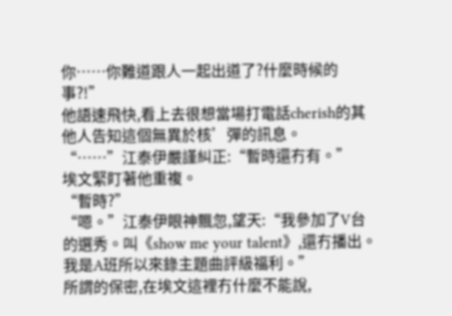你……你難道跟人一起出道了?什麼時候的事?!”
他語速飛快,看上去很想當場打電話cherish的其他人告知這個無異於核’彈的訊息。
“……”江泰伊嚴謹糾正:“暫時還冇有。”
埃文緊盯著他重複。
“暫時?”
“嗯。”江泰伊眼神飄忽,望天:“我參加了V台的選秀。叫《show me your talent》,還冇播出。我是A班所以來錄主題曲評級福利。”
所謂的保密,在埃文這裡冇什麼不能說,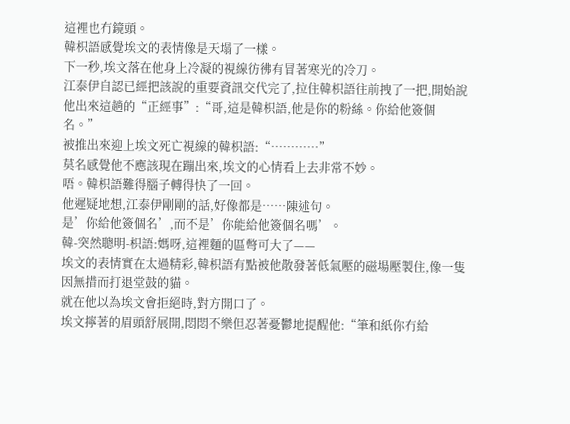這裡也冇鏡頭。
韓枳語感覺埃文的表情像是天塌了一樣。
下一秒,埃文落在他身上冷凝的視線彷彿有冒著寒光的冷刀。
江泰伊自認已經把該說的重要資訊交代完了,拉住韓枳語往前拽了一把,開始說他出來這趟的“正經事”:“哥,這是韓枳語,他是你的粉絲。你給他簽個名。”
被推出來迎上埃文死亡視線的韓枳語:“…………”
莫名感覺他不應該現在蹦出來,埃文的心情看上去非常不妙。
唔。韓枳語難得腦子轉得快了一回。
他遲疑地想,江泰伊剛剛的話,好像都是……陳述句。
是’你給他簽個名’,而不是’你能給他簽個名嗎’。
韓-突然聰明-枳語:媽呀,這裡麵的區彆可大了——
埃文的表情實在太過精彩,韓枳語有點被他散發著低氣壓的磁場壓製住,像一隻因無措而打退堂鼓的貓。
就在他以為埃文會拒絕時,對方開口了。
埃文擰著的眉頭舒展開,悶悶不樂但忍著憂鬱地提醒他:“筆和紙你冇給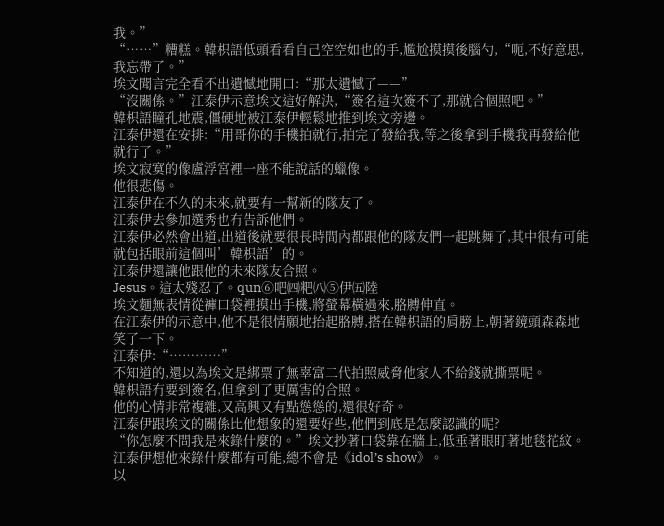我。”
“……”糟糕。韓枳語低頭看看自己空空如也的手,尷尬摸摸後腦勺,“呃,不好意思,我忘帶了。”
埃文聞言完全看不出遺憾地開口:“那太遺憾了——”
“沒關係。”江泰伊示意埃文這好解決,“簽名這次簽不了,那就合個照吧。”
韓枳語瞳孔地震,僵硬地被江泰伊輕鬆地推到埃文旁邊。
江泰伊還在安排:“用哥你的手機拍就行,拍完了發給我,等之後拿到手機我再發給他就行了。”
埃文寂寞的像盧浮宮裡一座不能說話的蠟像。
他很悲傷。
江泰伊在不久的未來,就要有一幫新的隊友了。
江泰伊去參加選秀也冇告訴他們。
江泰伊必然會出道,出道後就要很長時間內都跟他的隊友們一起跳舞了,其中很有可能就包括眼前這個叫’韓枳語’的。
江泰伊還讓他跟他的未來隊友合照。
Jesus。這太殘忍了。qun⑥吧㈣粑㈧⑤伊㈤陸
埃文麵無表情從褲口袋裡摸出手機,將螢幕橫過來,胳膊伸直。
在江泰伊的示意中,他不是很情願地抬起胳膊,搭在韓枳語的肩膀上,朝著鏡頭森森地笑了一下。
江泰伊:“…………”
不知道的,還以為埃文是綁票了無辜富二代拍照威脅他家人不給錢就撕票呢。
韓枳語冇要到簽名,但拿到了更厲害的合照。
他的心情非常複雜,又高興又有點慫慫的,還很好奇。
江泰伊跟埃文的關係比他想象的還要好些,他們到底是怎麼認識的呢?
“你怎麼不問我是來錄什麼的。”埃文抄著口袋靠在牆上,低垂著眼盯著地毯花紋。
江泰伊想他來錄什麼都有可能,總不會是《idol’s show》。
以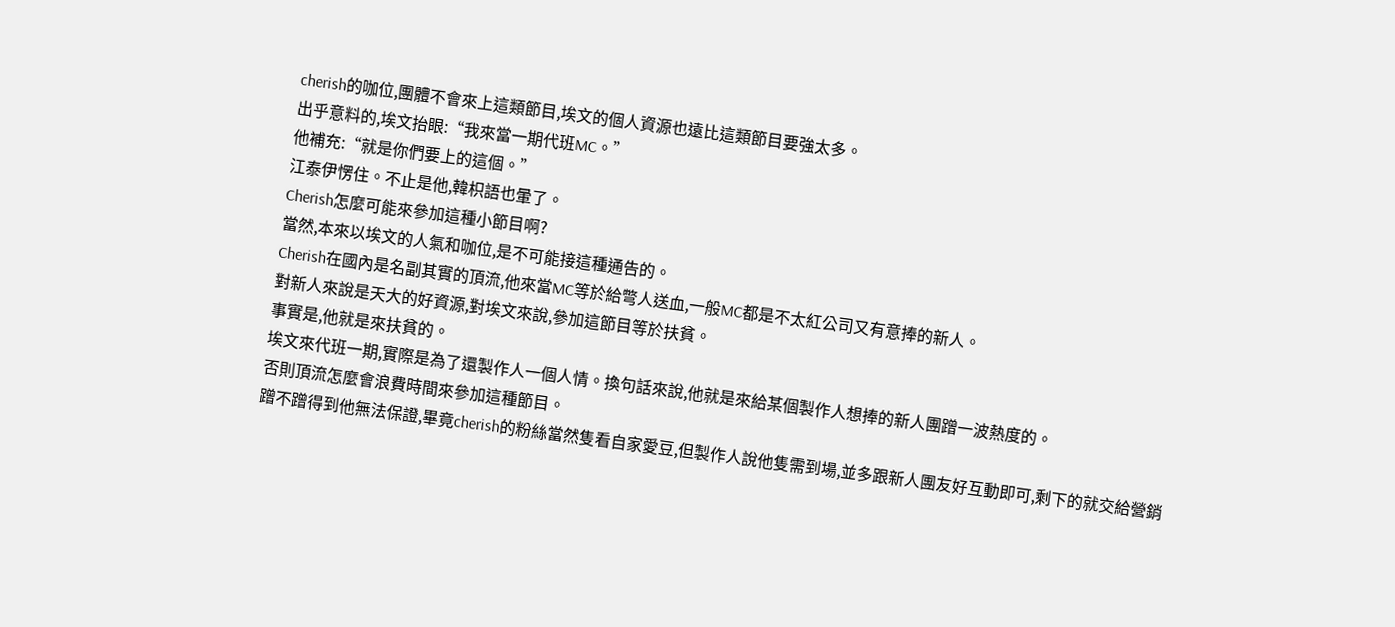cherish的咖位,團體不會來上這類節目,埃文的個人資源也遠比這類節目要強太多。
出乎意料的,埃文抬眼:“我來當一期代班MC。”
他補充:“就是你們要上的這個。”
江泰伊愣住。不止是他,韓枳語也暈了。
Cherish怎麼可能來參加這種小節目啊?
當然,本來以埃文的人氣和咖位,是不可能接這種通告的。
Cherish在國內是名副其實的頂流,他來當MC等於給彆人送血,一般MC都是不太紅公司又有意捧的新人。
對新人來說是天大的好資源,對埃文來說,參加這節目等於扶貧。
事實是,他就是來扶貧的。
埃文來代班一期,實際是為了還製作人一個人情。換句話來說,他就是來給某個製作人想捧的新人團蹭一波熱度的。
否則頂流怎麼會浪費時間來參加這種節目。
蹭不蹭得到他無法保證,畢竟cherish的粉絲當然隻看自家愛豆,但製作人說他隻需到場,並多跟新人團友好互動即可,剩下的就交給營銷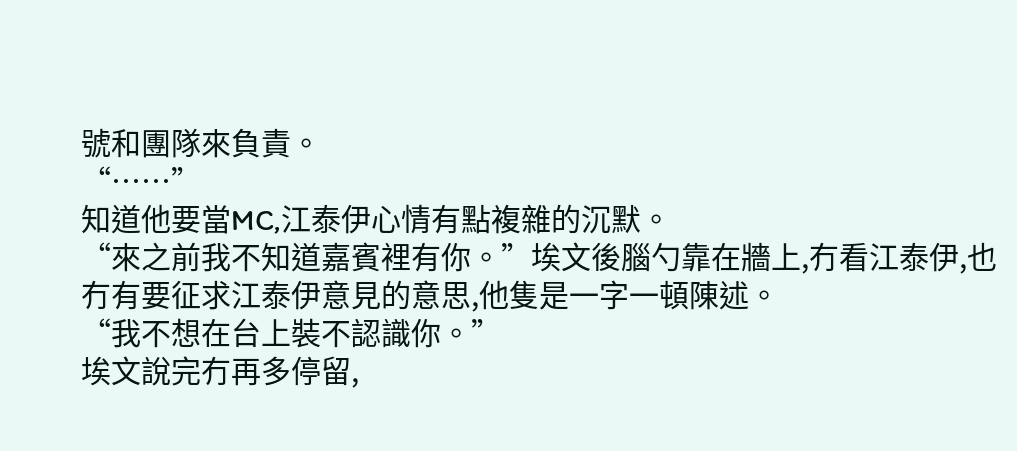號和團隊來負責。
“……”
知道他要當MC,江泰伊心情有點複雜的沉默。
“來之前我不知道嘉賓裡有你。”埃文後腦勺靠在牆上,冇看江泰伊,也冇有要征求江泰伊意見的意思,他隻是一字一頓陳述。
“我不想在台上裝不認識你。”
埃文說完冇再多停留,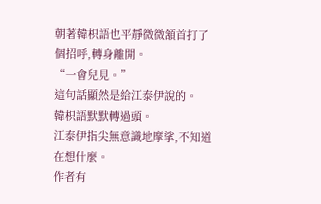朝著韓枳語也平靜微微頷首打了個招呼,轉身離開。
“一會兒見。”
這句話顯然是給江泰伊說的。
韓枳語默默轉過頭。
江泰伊指尖無意識地摩挲,不知道在想什麼。
作者有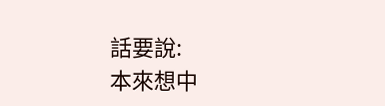話要說:
本來想中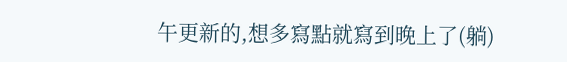午更新的,想多寫點就寫到晚上了(躺)